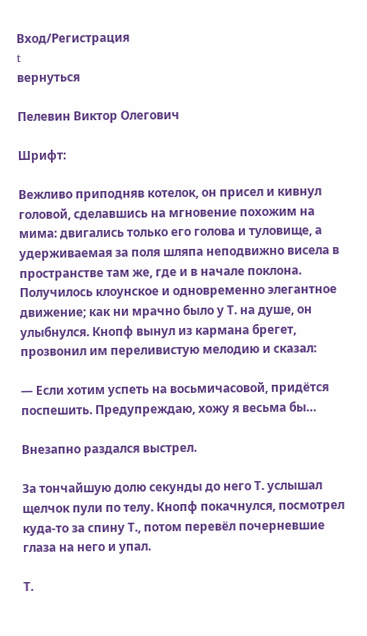Вход/Регистрация
t
вернуться

Пелевин Виктор Олегович

Шрифт:

Вежливо приподняв котелок, он присел и кивнул головой, сделавшись на мгновение похожим на мима: двигались только его голова и туловище, а удерживаемая за поля шляпа неподвижно висела в пространстве там же, где и в начале поклона. Получилось клоунское и одновременно элегантное движение; как ни мрачно было у Т. на душе, он улыбнулся. Кнопф вынул из кармана брегет, прозвонил им переливистую мелодию и сказал:

— Если хотим успеть на восьмичасовой, придётся поспешить. Предупреждаю, хожу я весьма бы…

Внезапно раздался выстрел.

За тончайшую долю секунды до него Т. услышал щелчок пули по телу. Кнопф покачнулся, посмотрел куда-то за спину Т., потом перевёл почерневшие глаза на него и упал.

Т.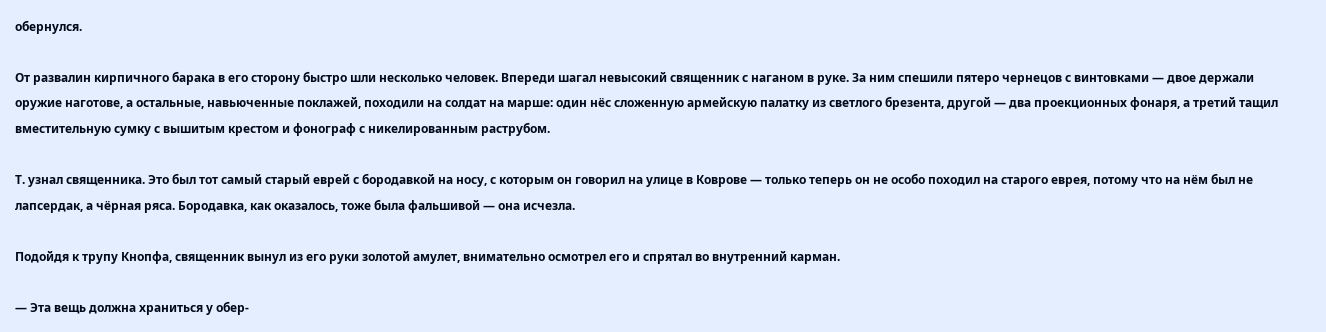обернулся.

От развалин кирпичного барака в его сторону быстро шли несколько человек. Впереди шагал невысокий священник с наганом в руке. За ним спешили пятеро чернецов с винтовками — двое держали оружие наготове, а остальные, навьюченные поклажей, походили на солдат на марше: один нёс сложенную армейскую палатку из светлого брезента, другой — два проекционных фонаря, а третий тащил вместительную сумку с вышитым крестом и фонограф с никелированным раструбом.

Т. узнал священника. Это был тот самый старый еврей с бородавкой на носу, с которым он говорил на улице в Коврове — только теперь он не особо походил на старого еврея, потому что на нём был не лапсердак, а чёрная ряса. Бородавка, как оказалось, тоже была фальшивой — она исчезла.

Подойдя к трупу Кнопфа, священник вынул из его руки золотой амулет, внимательно осмотрел его и спрятал во внутренний карман.

— Эта вещь должна храниться у обер-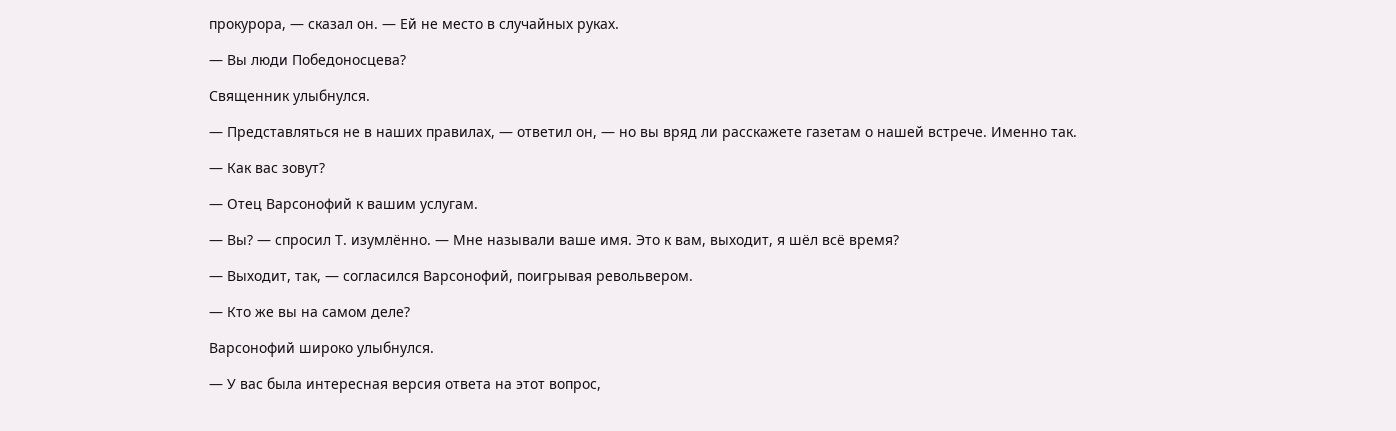прокурора, — сказал он. — Ей не место в случайных руках.

— Вы люди Победоносцева?

Священник улыбнулся.

— Представляться не в наших правилах, — ответил он, — но вы вряд ли расскажете газетам о нашей встрече. Именно так.

— Как вас зовут?

— Отец Варсонофий к вашим услугам.

— Вы? — спросил Т. изумлённо. — Мне называли ваше имя. Это к вам, выходит, я шёл всё время?

— Выходит, так, — согласился Варсонофий, поигрывая револьвером.

— Кто же вы на самом деле?

Варсонофий широко улыбнулся.

— У вас была интересная версия ответа на этот вопрос,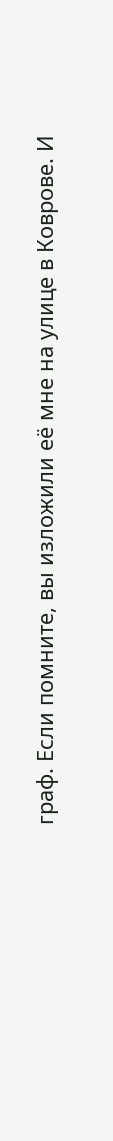граф. Если помните, вы изложили её мне на улице в Коврове. И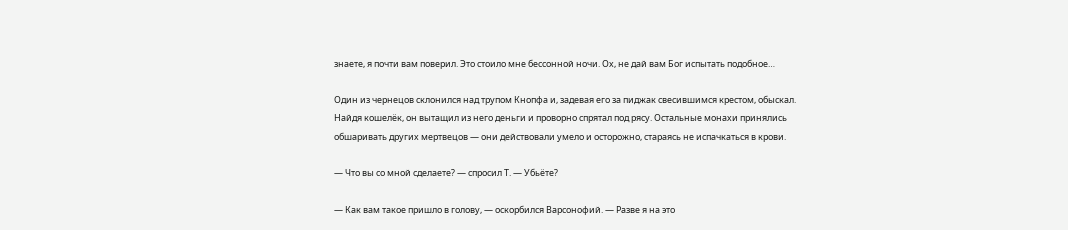знаете, я почти вам поверил. Это стоило мне бессонной ночи. Ох, не дай вам Бог испытать подобное…

Один из чернецов склонился над трупом Кнопфа и, задевая его за пиджак свесившимся крестом, обыскал. Найдя кошелёк, он вытащил из него деньги и проворно спрятал под рясу. Остальные монахи принялись обшаривать других мертвецов — они действовали умело и осторожно, стараясь не испачкаться в крови.

— Что вы со мной сделаете? — спросил Т. — Убьёте?

— Как вам такое пришло в голову, — оскорбился Варсонофий. — Разве я на это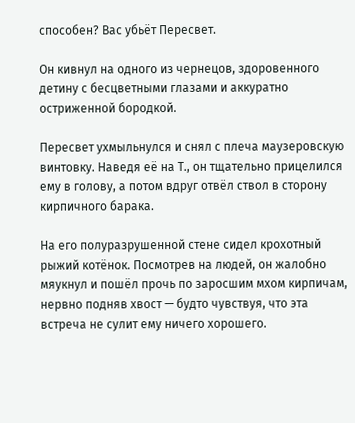способен? Вас убьёт Пересвет.

Он кивнул на одного из чернецов, здоровенного детину с бесцветными глазами и аккуратно остриженной бородкой.

Пересвет ухмыльнулся и снял с плеча маузеровскую винтовку. Наведя её на Т., он тщательно прицелился ему в голову, а потом вдруг отвёл ствол в сторону кирпичного барака.

На его полуразрушенной стене сидел крохотный рыжий котёнок. Посмотрев на людей, он жалобно мяукнул и пошёл прочь по заросшим мхом кирпичам, нервно подняв хвост — будто чувствуя, что эта встреча не сулит ему ничего хорошего.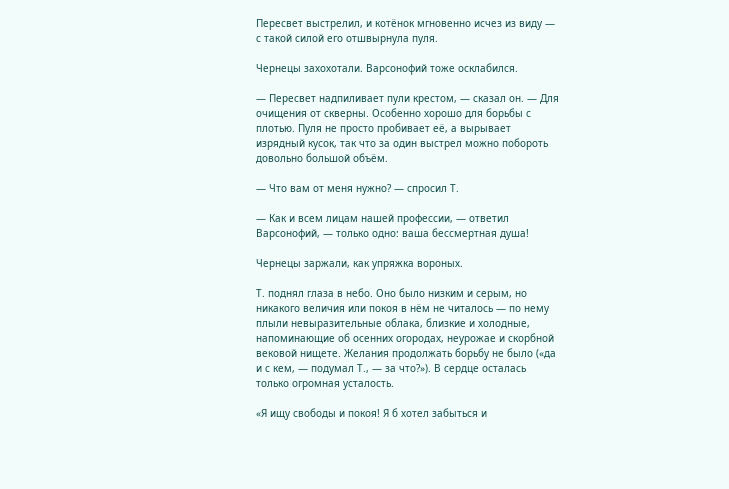Пересвет выстрелил, и котёнок мгновенно исчез из виду — с такой силой его отшвырнула пуля.

Чернецы захохотали. Варсонофий тоже осклабился.

— Пересвет надпиливает пули крестом, — сказал он. — Для очищения от скверны. Особенно хорошо для борьбы с плотью. Пуля не просто пробивает её, а вырывает изрядный кусок, так что за один выстрел можно побороть довольно большой объём.

— Что вам от меня нужно? — спросил Т.

— Как и всем лицам нашей профессии, — ответил Варсонофий, — только одно: ваша бессмертная душа!

Чернецы заржали, как упряжка вороных.

Т. поднял глаза в небо. Оно было низким и серым, но никакого величия или покоя в нём не читалось — по нему плыли невыразительные облака, близкие и холодные, напоминающие об осенних огородах, неурожае и скорбной вековой нищете. Желания продолжать борьбу не было («да и с кем, — подумал Т., — за что?»). В сердце осталась только огромная усталость.

«Я ищу свободы и покоя! Я б хотел забыться и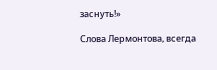заснуть!»

Слова Лермонтова, всегда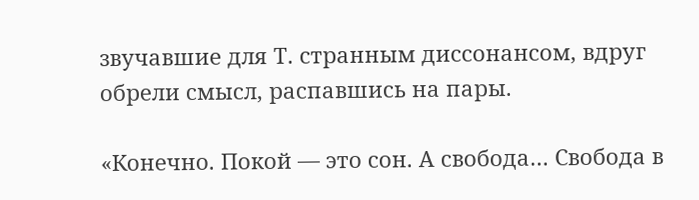звучавшие для Т. странным диссонансом, вдруг обрели смысл, распавшись на пары.

«Конечно. Покой — это сон. А свобода… Свобода в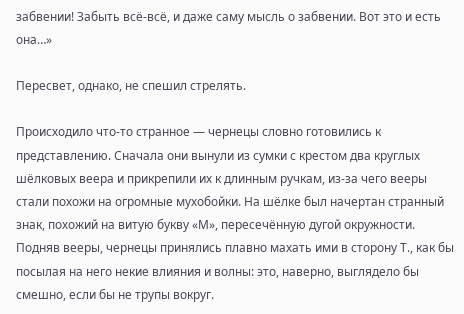забвении! Забыть всё-всё, и даже саму мысль о забвении. Вот это и есть она…»

Пересвет, однако, не спешил стрелять.

Происходило что-то странное — чернецы словно готовились к представлению. Сначала они вынули из сумки с крестом два круглых шёлковых веера и прикрепили их к длинным ручкам, из-за чего вееры стали похожи на огромные мухобойки. На шёлке был начертан странный знак, похожий на витую букву «М», пересечённую дугой окружности. Подняв вееры, чернецы принялись плавно махать ими в сторону Т., как бы посылая на него некие влияния и волны: это, наверно, выглядело бы смешно, если бы не трупы вокруг.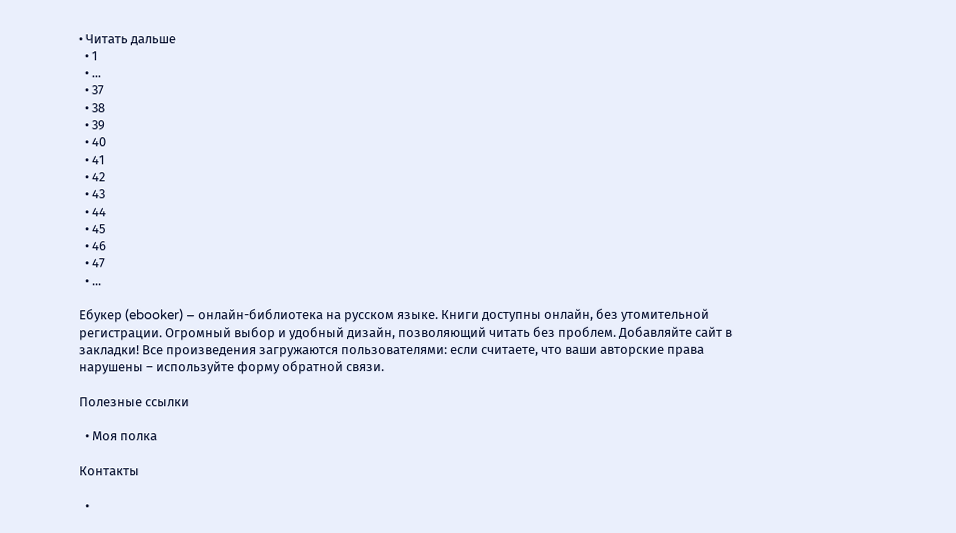• Читать дальше
  • 1
  • ...
  • 37
  • 38
  • 39
  • 40
  • 41
  • 42
  • 43
  • 44
  • 45
  • 46
  • 47
  • ...

Ебукер (ebooker) – онлайн-библиотека на русском языке. Книги доступны онлайн, без утомительной регистрации. Огромный выбор и удобный дизайн, позволяющий читать без проблем. Добавляйте сайт в закладки! Все произведения загружаются пользователями: если считаете, что ваши авторские права нарушены – используйте форму обратной связи.

Полезные ссылки

  • Моя полка

Контакты

  •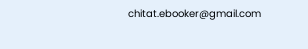chitat.ebooker@gmail.com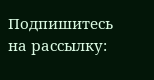Подпишитесь на рассылку: